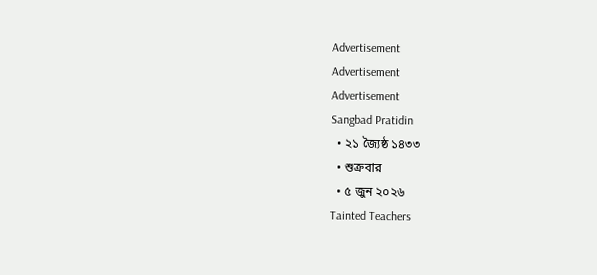Advertisement
Advertisement
Advertisement
Sangbad Pratidin
  • ২১ জ্যৈষ্ঠ ১৪৩৩
  • শুক্রবার
  • ৫ জুন ২০২৬
Tainted Teachers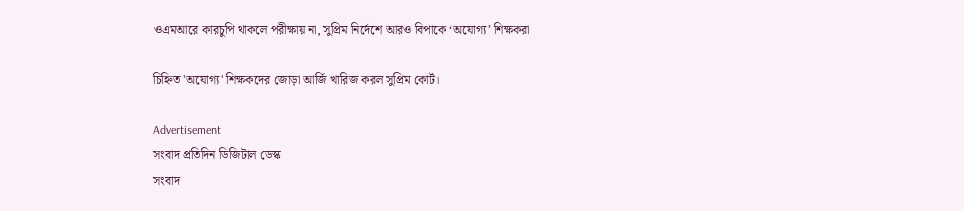ওএমআরে কারচুপি থাকলে পরীক্ষায় না, সুপ্রিম নির্দেশে আরও বিপাকে ‘অযোগ্য’ শিক্ষকরা

চিহ্নিত 'অযোগ্য' শিক্ষকদের জোড়া আর্জি খারিজ করল সুপ্রিম কোর্ট।

Advertisement
সংবাদ প্রতিদিন ডিজিটাল ডেস্ক
সংবাদ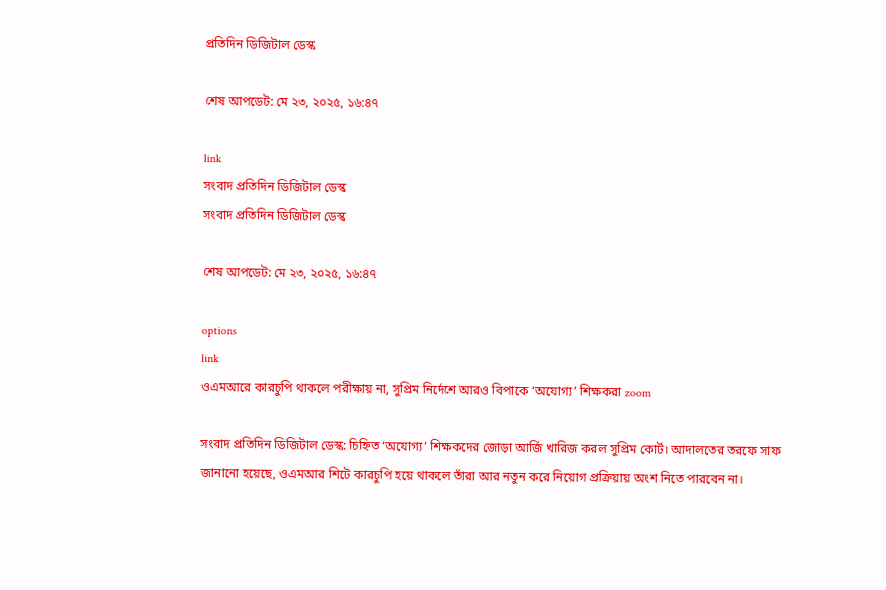প্রতিদিন ডিজিটাল ডেস্ক

শেষ আপডেট: মে ২৩, ২০২৫, ১৬:৪৭

link
সংবাদ প্রতিদিন ডিজিটাল ডেস্ক
সংবাদ প্রতিদিন ডিজিটাল ডেস্ক

শেষ আপডেট: মে ২৩, ২০২৫, ১৬:৪৭

options
link
ওএমআরে কারচুপি থাকলে পরীক্ষায় না, সুপ্রিম নির্দেশে আরও বিপাকে ‘অযোগ্য’ শিক্ষকরা zoom

সংবাদ প্রতিদিন ডিজিটাল ডেস্ক: চিহ্নিত ‘অযোগ্য’ শিক্ষকদের জোড়া আর্জি খারিজ করল সুপ্রিম কোর্ট। আদালতের তরফে সাফ জানানো হয়েছে, ওএমআর শিটে কারচুপি হয়ে থাকলে তাঁরা আর নতুন করে নিয়োগ প্রক্রিয়ায় অংশ নিতে পারবেন না।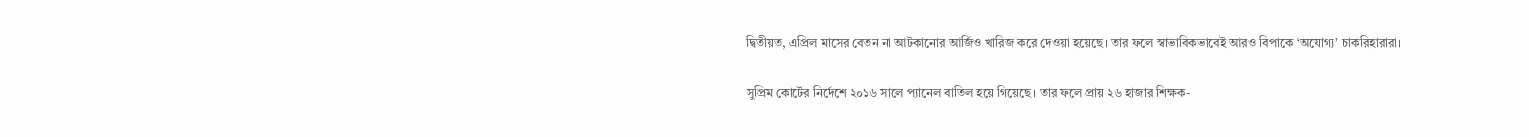দ্বিতীয়ত, এপ্রিল মাসের বেতন না আটকানোর আর্জিও খারিজ করে দেওয়া হয়েছে। তার ফলে স্বাভাবিকভাবেই আরও বিপাকে ‘অযোগ্য’ চাকরিহারারা।

সুপ্রিম কোর্টের নির্দেশে ২০১৬ সালে প্যানেল বাতিল হয়ে গিয়েছে। তার ফলে প্রায় ২৬ হাজার শিক্ষক-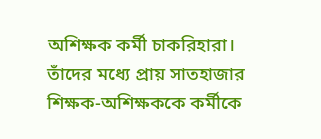অশিক্ষক কর্মী চাকরিহারা। তাঁদের মধ্যে প্রায় সাতহাজার শিক্ষক-অশিক্ষককে কর্মীকে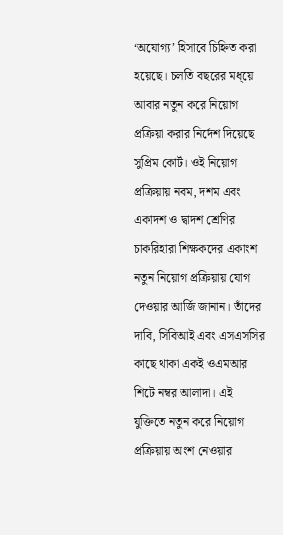‘অযোগ্য’ হিসাবে চিহ্নিত করা হয়েছে। চলতি বছরের মধ্য়ে আবার নতুন করে নিয়োগ প্রক্রিয়া করার নির্দেশ দিয়েছে সুপ্রিম কোর্ট। ওই নিয়োগ প্রক্রিয়ায় নবম, দশম এবং একাদশ ও দ্বাদশ শ্রেণির চাকরিহারা শিক্ষকদের একাংশ নতুন নিয়োগ প্রক্রিয়ায় যোগ দেওয়ার আর্জি জানান। তাঁদের দাবি, সিবিআই এবং এসএসসির কাছে থাকা একই ওএমআর শিটে নম্বর আলাদা। এই যুক্তিতে নতুন করে নিয়োগ প্রক্রিয়ায় অংশ নেওয়ার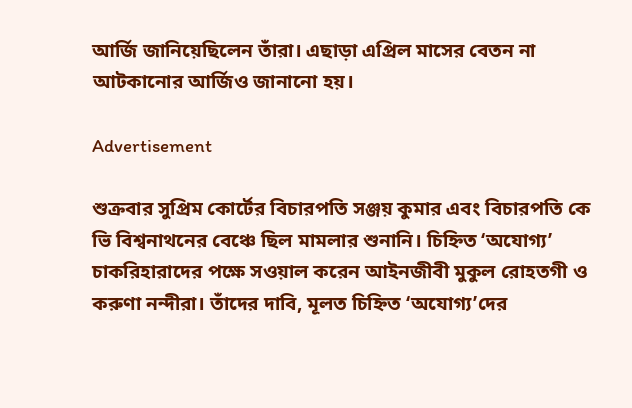আর্জি জানিয়েছিলেন তাঁরা। এছাড়া এপ্রিল মাসের বেতন না আটকানোর আর্জিও জানানো হয়।

Advertisement

শুক্রবার সুপ্রিম কোর্টের বিচারপতি সঞ্জয় কুমার এবং বিচারপতি কে ভি বিশ্বনাথনের বেঞ্চে ছিল মামলার শুনানি। চিহ্নিত ‘অযোগ্য’ চাকরিহারাদের পক্ষে সওয়াল করেন আইনজীবী মুকুল রোহতগী ও করুণা নন্দীরা। তাঁদের দাবি, মূলত চিহ্নিত ‘অযোগ্য’দের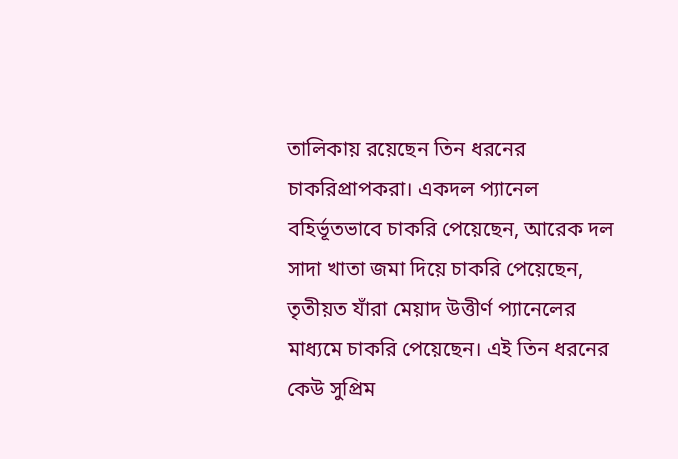তালিকায় রয়েছেন তিন ধরনের চাকরিপ্রাপকরা। একদল প্যানেল বহির্ভূতভাবে চাকরি পেয়েছেন, আরেক দল সাদা খাতা জমা দিয়ে চাকরি পেয়েছেন, তৃতীয়ত যাঁরা মেয়াদ উত্তীর্ণ প্যানেলের মাধ্যমে চাকরি পেয়েছেন। এই তিন ধরনের কেউ সুপ্রিম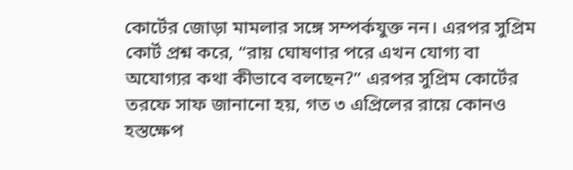কোর্টের জোড়া মামলার সঙ্গে সম্পর্কযুক্ত নন। এরপর সুপ্রিম কোর্ট প্রশ্ন করে, “রায় ঘোষণার পরে এখন যোগ্য বা অযোগ্যর কথা কীভাবে বলছেন?” এরপর সুপ্রিম কোর্টের তরফে সাফ জানানো হয়, গত ৩ এপ্রিলের রায়ে কোনও হস্তক্ষেপ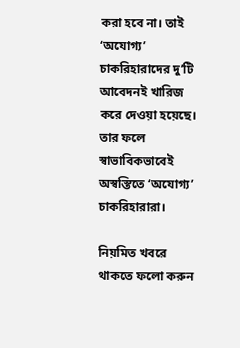করা হবে না। তাই ‘অযোগ্য’ চাকরিহারাদের দু’টি আবেদনই খারিজ করে দেওয়া হয়েছে। তার ফলে স্বাভাবিকভাবেই অস্বস্তিতে ‘অযোগ্য’ চাকরিহারারা।

নিয়মিত খবরে থাকতে ফলো করুন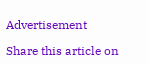Advertisement

Share this article on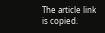The article link is copied.